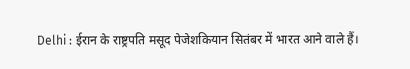Delhi : ईरान के राष्ट्रपति मसूद पेजेशकियान सितंबर में भारत आने वाले हैं।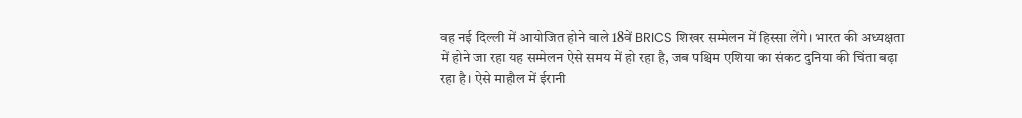वह नई दिल्ली में आयोजित होने वाले 18वें BRICS शिखर सम्मेलन में हिस्सा लेंगे। भारत की अध्यक्षता में होने जा रहा यह सम्मेलन ऐसे समय में हो रहा है, जब पश्चिम एशिया का संकट दुनिया की चिंता बढ़ा रहा है। ऐसे माहौल में ईरानी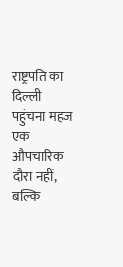राष्ट्रपति का दिल्ली पहुंचना महज एक औपचारिक दौरा नहीं, बल्कि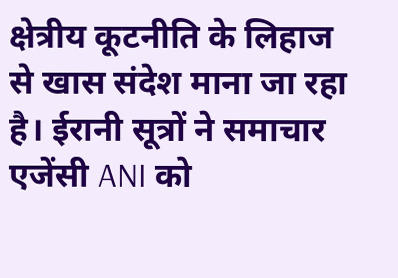क्षेत्रीय कूटनीति के लिहाज से खास संदेश माना जा रहा है। ईरानी सूत्रों ने समाचार एजेंसी ANI को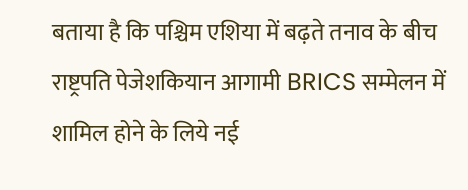बताया है कि पश्चिम एशिया में बढ़ते तनाव के बीच राष्ट्रपति पेजेशकियान आगामी BRICS सम्मेलन में शामिल होने के लिये नई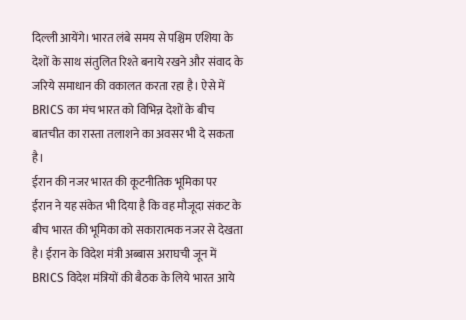दिल्ली आयेंगे। भारत लंबे समय से पश्चिम एशिया के देशों के साथ संतुलित रिश्ते बनाये रखने और संवाद के जरिये समाधान की वकालत करता रहा है। ऐसे में BRICS का मंच भारत को विभिन्न देशों के बीच बातचीत का रास्ता तलाशने का अवसर भी दे सकता है।
ईरान की नजर भारत की कूटनीतिक भूमिका पर
ईरान ने यह संकेत भी दिया है कि वह मौजूदा संकट के बीच भारत की भूमिका को सकारात्मक नजर से देखता है। ईरान के विदेश मंत्री अब्बास अराघची जून में BRICS विदेश मंत्रियों की बैठक के लिये भारत आये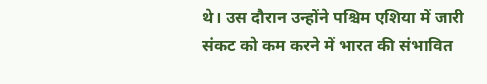थे। उस दौरान उन्होंने पश्चिम एशिया में जारी संकट को कम करने में भारत की संभावित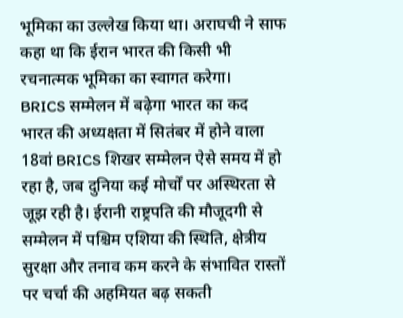भूमिका का उल्लेख किया था। अराघची ने साफ कहा था कि ईरान भारत की किसी भी रचनात्मक भूमिका का स्वागत करेगा।
BRICS सम्मेलन में बढ़ेगा भारत का कद
भारत की अध्यक्षता में सितंबर में होने वाला 18वां BRICS शिखर सम्मेलन ऐसे समय में हो रहा है, जब दुनिया कई मोर्चों पर अस्थिरता से जूझ रही है। ईरानी राष्ट्रपति की मौजूदगी से सम्मेलन में पश्चिम एशिया की स्थिति, क्षेत्रीय सुरक्षा और तनाव कम करने के संभावित रास्तों पर चर्चा की अहमियत बढ़ सकती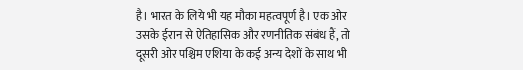है। भारत के लिये भी यह मौका महत्वपूर्ण है। एक ओर उसके ईरान से ऐतिहासिक और रणनीतिक संबंध हैं, तो दूसरी ओर पश्चिम एशिया के कई अन्य देशों के साथ भी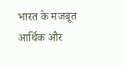भारत के मजबूत आर्थिक और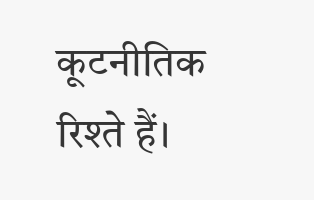कूटनीतिक रिश्ते हैं।